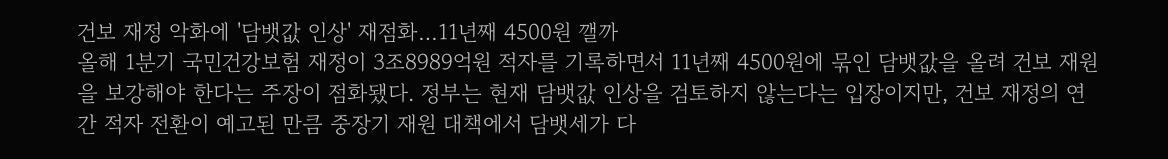건보 재정 악화에 '담뱃값 인상' 재점화…11년째 4500원 깰까
올해 1분기 국민건강보험 재정이 3조8989억원 적자를 기록하면서 11년째 4500원에 묶인 담뱃값을 올려 건보 재원을 보강해야 한다는 주장이 점화됐다. 정부는 현재 담뱃값 인상을 검토하지 않는다는 입장이지만, 건보 재정의 연간 적자 전환이 예고된 만큼 중장기 재원 대책에서 담뱃세가 다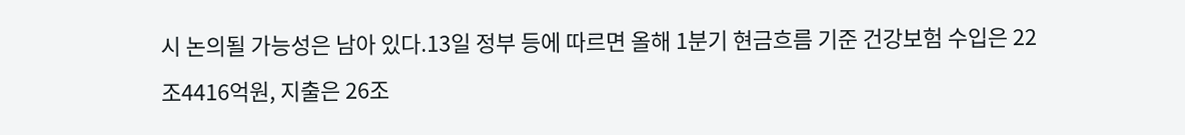시 논의될 가능성은 남아 있다.13일 정부 등에 따르면 올해 1분기 현금흐름 기준 건강보험 수입은 22조4416억원, 지출은 26조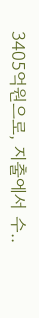3405억원으로, 지출에서 수..